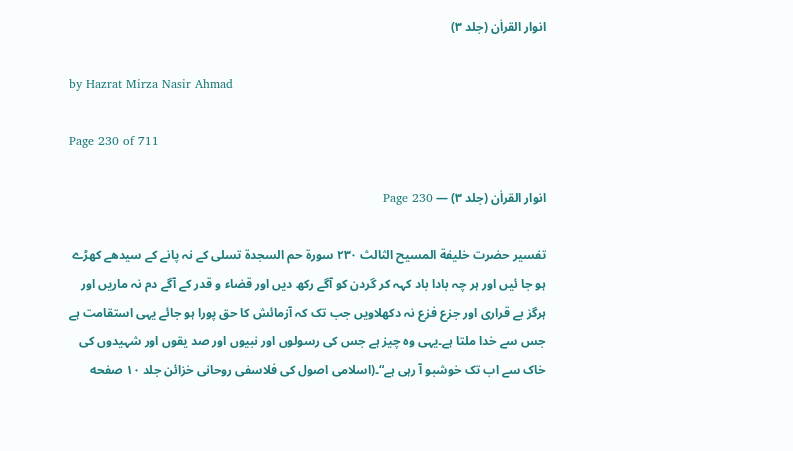انوار القراٰن (جلد ۳)

by Hazrat Mirza Nasir Ahmad

Page 230 of 711

انوار القراٰن (جلد ۳) — Page 230

تفسیر حضرت خلیفة المسیح الثالث ۲۳۰ سورة حم السجدة تسلی کے نہ پانے کے سیدھے کھڑے ہو جا ئیں اور ہر چہ بادا باد کہہ کر گردن کو آگے رکھ دیں اور قضاء و قدر کے آگے دم نہ ماریں اور ہرگز بے قراری اور جزع فزع نہ دکھلاویں جب تک کہ آزمائش کا حق پورا ہو جائے یہی استقامت ہے جس سے خدا ملتا ہے۔یہی وہ چیز ہے جس کی رسولوں اور نبیوں اور صد یقوں اور شہیدوں کی خاک سے اب تک خوشبو آ رہی ہے“۔(اسلامی اصول کی فلاسفی روحانی خزائن جلد ۱۰ صفحه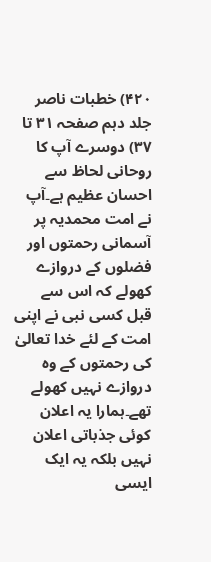۴۲۰) خطبات ناصر جلد دہم صفحہ ۳۱ تا ۳۷) دوسرے آپ کا روحانی لحاظ سے احسان عظیم ہے۔آپ نے امت محمدیہ پر آسمانی رحمتوں اور فضلوں کے دروازے کھولے کہ اس سے قبل کسی نبی نے اپنی امت کے لئے خدا تعالیٰ کی رحمتوں کے وہ دروازے نہیں کھولے تھے۔ہمارا یہ اعلان کوئی جذباتی اعلان نہیں بلکہ یہ ایک ایسی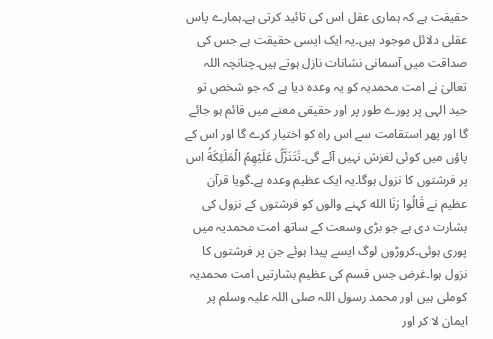حقیقت ہے کہ ہماری عقل اس کی تائید کرتی ہے۔ہمارے پاس عقلی دلائل موجود ہیں۔یہ ایک ایسی حقیقت ہے جس کی صداقت میں آسمانی نشانات نازل ہوتے ہیں۔چنانچہ اللہ تعالیٰ نے امت محمدیہ کو یہ وعدہ دیا ہے کہ جو شخص تو حید الہی پر پورے طور پر اور حقیقی معنے میں قائم ہو جائے گا اور پھر استقامت سے اس راہ کو اختیار کرے گا اور اس کے پاؤں میں کوئی لغزش نہیں آئے گی۔تَتَنَزَّلُ عَلَيْهِمُ الْمَلَئِكَةُ اس پر فرشتوں کا نزول ہوگا۔یہ ایک عظیم وعدہ ہے۔گویا قرآن عظیم نے قَالُوا رَنَا الله کہنے والوں کو فرشتوں کے نزول کی بشارت دی ہے جو بڑی وسعت کے ساتھ امت محمدیہ میں پوری ہوئی۔کروڑوں لوگ ایسے پیدا ہوئے جن پر فرشتوں کا نزول ہوا۔غرض جس قسم کی عظیم بشارتیں امت محمدیہ کوملی ہیں اور محمد رسول اللہ صلی اللہ علیہ وسلم پر ایمان لا کر اور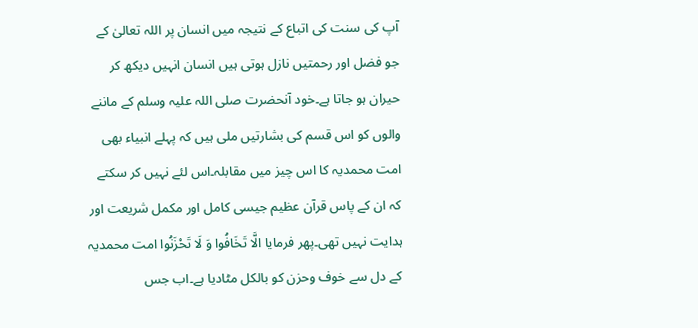آپ کی سنت کی اتباع کے نتیجہ میں انسان پر اللہ تعالیٰ کے جو فضل اور رحمتیں نازل ہوتی ہیں انسان انہیں دیکھ کر حیران ہو جاتا ہے۔خود آنحضرت صلی اللہ علیہ وسلم کے ماننے والوں کو اس قسم کی بشارتیں ملی ہیں کہ پہلے انبیاء بھی امت محمدیہ کا اس چیز میں مقابلہ۔اس لئے نہیں کر سکتے کہ ان کے پاس قرآن عظیم جیسی کامل اور مکمل شریعت اور ہدایت نہیں تھی۔پھر فرمایا الَّا تَخَافُوا وَ لَا تَحْزَنُوا امت محمدیہ کے دل سے خوف وحزن کو بالکل مٹادیا ہے۔اب جس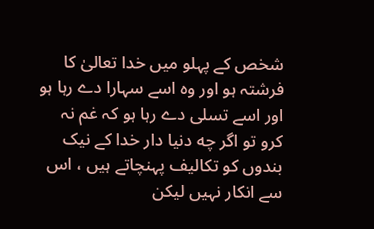شخص کے پہلو میں خدا تعالیٰ کا فرشتہ ہو اور وہ اسے سہارا دے رہا ہو اور اسے تسلی دے رہا ہو کہ غم نہ کرو تو اگر چه دنیا دار خدا کے نیک بندوں کو تکالیف پہنچاتے ہیں ، اس سے انکار نہیں لیکن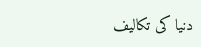دنیا کی تکالیف